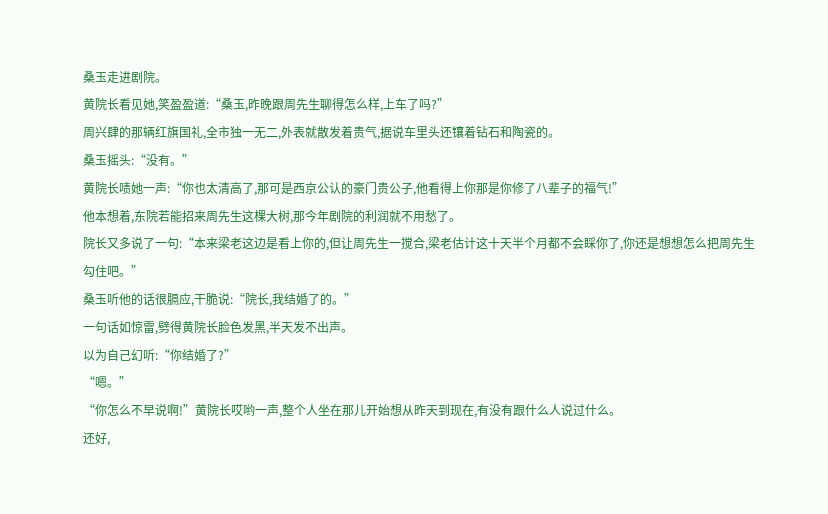桑玉走进剧院。
黄院长看见她,笑盈盈道:“桑玉,昨晚跟周先生聊得怎么样,上车了吗?”
周兴肆的那辆红旗国礼,全市独一无二,外表就散发着贵气,据说车里头还镶着钻石和陶瓷的。
桑玉摇头:“没有。”
黄院长啧她一声:“你也太清高了,那可是西京公认的豪门贵公子,他看得上你那是你修了八辈子的福气!”
他本想着,东院若能招来周先生这棵大树,那今年剧院的利润就不用愁了。
院长又多说了一句:“本来梁老这边是看上你的,但让周先生一搅合,梁老估计这十天半个月都不会睬你了,你还是想想怎么把周先生勾住吧。”
桑玉听他的话很膈应,干脆说:“院长,我结婚了的。”
一句话如惊雷,劈得黄院长脸色发黑,半天发不出声。
以为自己幻听:“你结婚了?”
“嗯。”
“你怎么不早说啊!”黄院长哎哟一声,整个人坐在那儿开始想从昨天到现在,有没有跟什么人说过什么。
还好,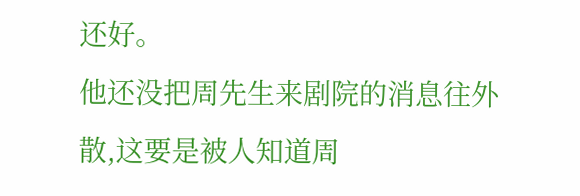还好。
他还没把周先生来剧院的消息往外散,这要是被人知道周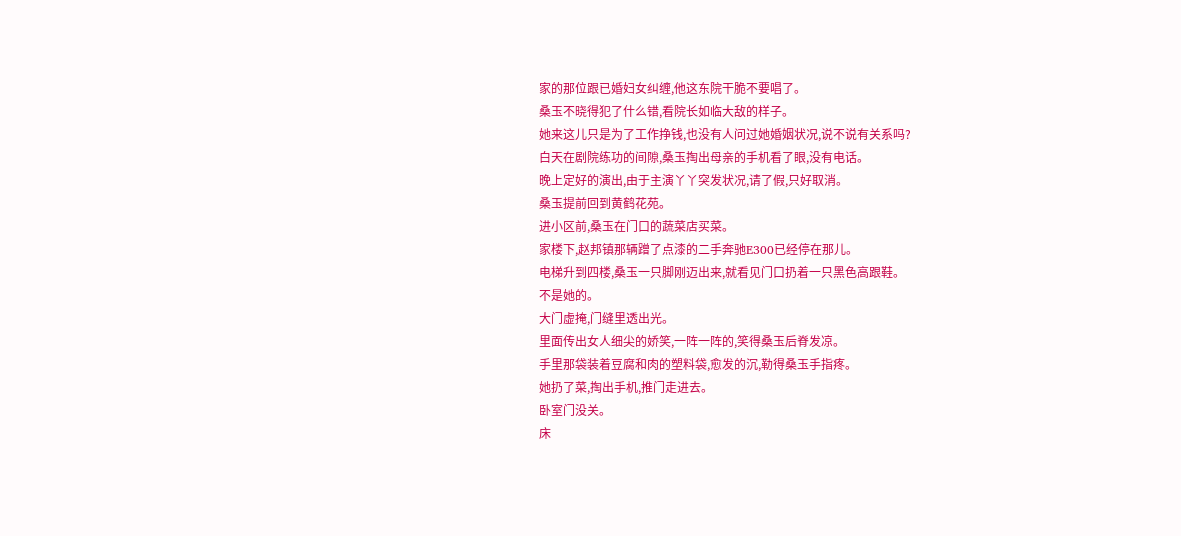家的那位跟已婚妇女纠缠,他这东院干脆不要唱了。
桑玉不晓得犯了什么错,看院长如临大敌的样子。
她来这儿只是为了工作挣钱,也没有人问过她婚姻状况,说不说有关系吗?
白天在剧院练功的间隙,桑玉掏出母亲的手机看了眼,没有电话。
晚上定好的演出,由于主演丫丫突发状况,请了假,只好取消。
桑玉提前回到黄鹤花苑。
进小区前,桑玉在门口的蔬菜店买菜。
家楼下,赵邦镇那辆蹭了点漆的二手奔驰E300已经停在那儿。
电梯升到四楼,桑玉一只脚刚迈出来,就看见门口扔着一只黑色高跟鞋。
不是她的。
大门虚掩,门缝里透出光。
里面传出女人细尖的娇笑,一阵一阵的,笑得桑玉后脊发凉。
手里那袋装着豆腐和肉的塑料袋,愈发的沉,勒得桑玉手指疼。
她扔了菜,掏出手机,推门走进去。
卧室门没关。
床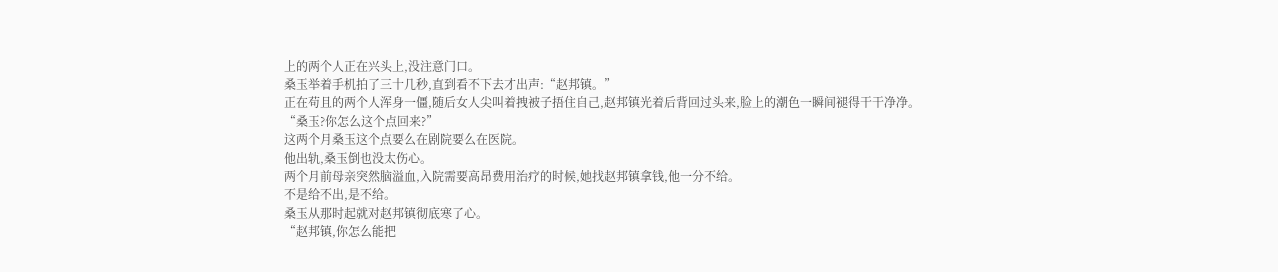上的两个人正在兴头上,没注意门口。
桑玉举着手机拍了三十几秒,直到看不下去才出声:“赵邦镇。”
正在苟且的两个人浑身一僵,随后女人尖叫着拽被子捂住自己,赵邦镇光着后背回过头来,脸上的潮色一瞬间褪得干干净净。
“桑玉?你怎么这个点回来?”
这两个月桑玉这个点要么在剧院要么在医院。
他出轨,桑玉倒也没太伤心。
两个月前母亲突然脑溢血,入院需要高昂费用治疗的时候,她找赵邦镇拿钱,他一分不给。
不是给不出,是不给。
桑玉从那时起就对赵邦镇彻底寒了心。
“赵邦镇,你怎么能把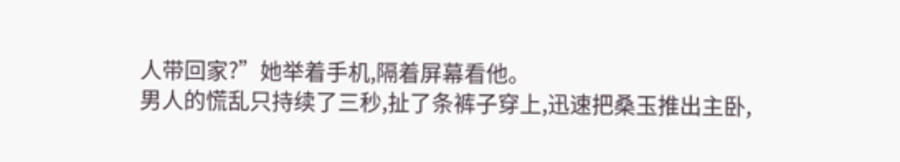人带回家?”她举着手机,隔着屏幕看他。
男人的慌乱只持续了三秒,扯了条裤子穿上,迅速把桑玉推出主卧,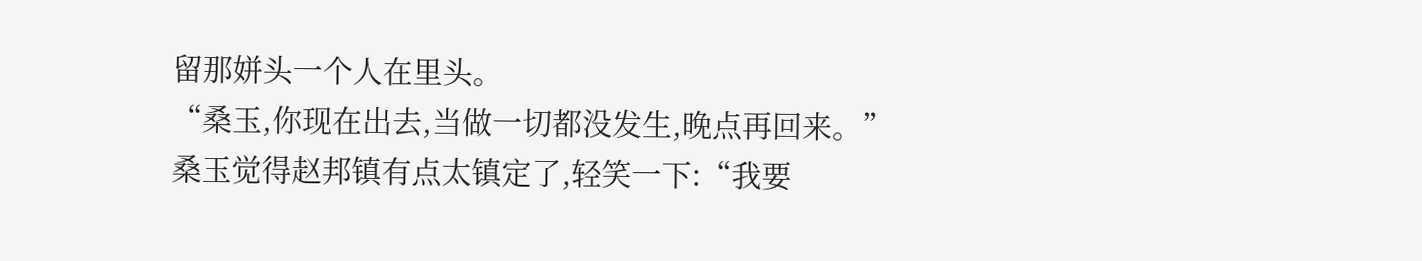留那姘头一个人在里头。
“桑玉,你现在出去,当做一切都没发生,晚点再回来。”
桑玉觉得赵邦镇有点太镇定了,轻笑一下:“我要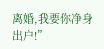离婚,我要你净身出户!”